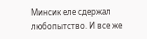Минсик еле сдержал любопытство. И все же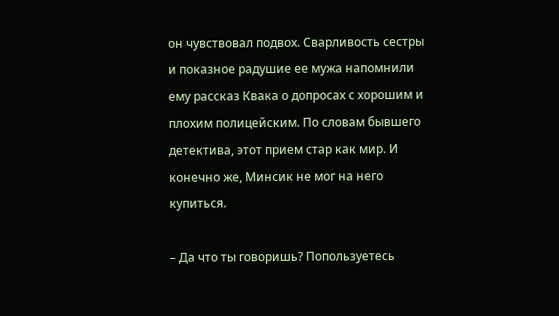он чувствовал подвох. Сварливость сестры и показное радушие ее мужа напомнили ему рассказ Квака о допросах с хорошим и плохим полицейским. По словам бывшего детектива, этот прием стар как мир. И конечно же, Минсик не мог на него купиться.

– Да что ты говоришь? Попользуетесь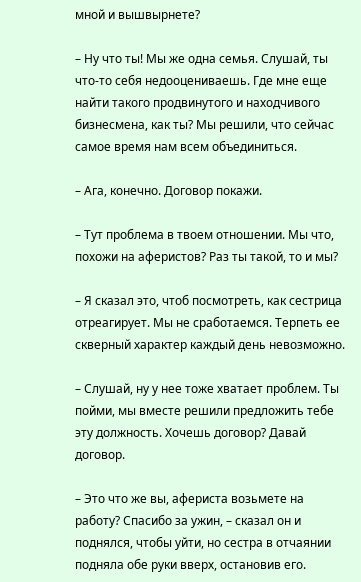мной и вышвырнете?

– Ну что ты! Мы же одна семья. Слушай, ты что-то себя недооцениваешь. Где мне еще найти такого продвинутого и находчивого бизнесмена, как ты? Мы решили, что сейчас самое время нам всем объединиться.

– Ага, конечно. Договор покажи.

– Тут проблема в твоем отношении. Мы что, похожи на аферистов? Раз ты такой, то и мы?

– Я сказал это, чтоб посмотреть, как сестрица отреагирует. Мы не сработаемся. Терпеть ее скверный характер каждый день невозможно.

– Слушай, ну у нее тоже хватает проблем. Ты пойми, мы вместе решили предложить тебе эту должность. Хочешь договор? Давай договор.

– Это что же вы, афериста возьмете на работу? Спасибо за ужин, – сказал он и поднялся, чтобы уйти, но сестра в отчаянии подняла обе руки вверх, остановив его.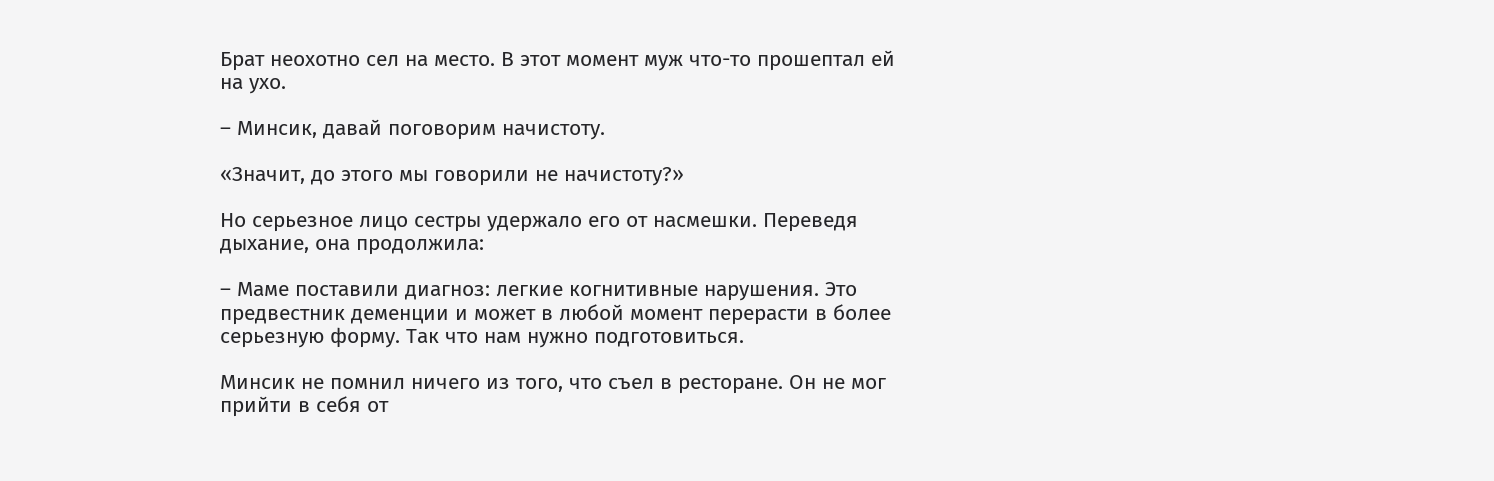Брат неохотно сел на место. В этот момент муж что-то прошептал ей на ухо.

– Минсик, давай поговорим начистоту.

«Значит, до этого мы говорили не начистоту?»

Но серьезное лицо сестры удержало его от насмешки. Переведя дыхание, она продолжила:

– Маме поставили диагноз: легкие когнитивные нарушения. Это предвестник деменции и может в любой момент перерасти в более серьезную форму. Так что нам нужно подготовиться.

Минсик не помнил ничего из того, что съел в ресторане. Он не мог прийти в себя от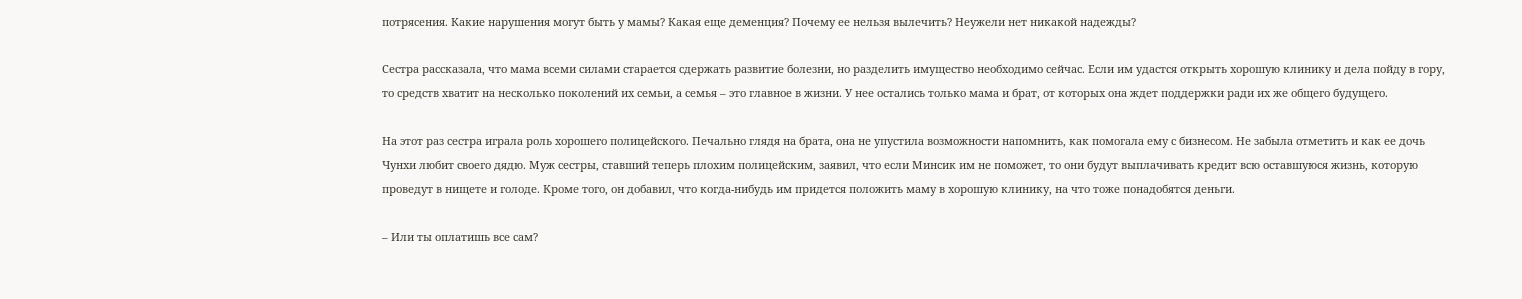потрясения. Какие нарушения могут быть у мамы? Какая еще деменция? Почему ее нельзя вылечить? Неужели нет никакой надежды?

Сестра рассказала, что мама всеми силами старается сдержать развитие болезни, но разделить имущество необходимо сейчас. Если им удастся открыть хорошую клинику и дела пойду в гору, то средств хватит на несколько поколений их семьи, а семья – это главное в жизни. У нее остались только мама и брат, от которых она ждет поддержки ради их же общего будущего.

На этот раз сестра играла роль хорошего полицейского. Печально глядя на брата, она не упустила возможности напомнить, как помогала ему с бизнесом. Не забыла отметить и как ее дочь Чунхи любит своего дядю. Муж сестры, ставший теперь плохим полицейским, заявил, что если Минсик им не поможет, то они будут выплачивать кредит всю оставшуюся жизнь, которую проведут в нищете и голоде. Кроме того, он добавил, что когда-нибудь им придется положить маму в хорошую клинику, на что тоже понадобятся деньги.

– Или ты оплатишь все сам?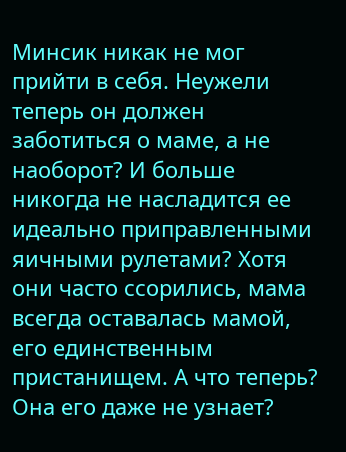Минсик никак не мог прийти в себя. Неужели теперь он должен заботиться о маме, а не наоборот? И больше никогда не насладится ее идеально приправленными яичными рулетами? Хотя они часто ссорились, мама всегда оставалась мамой, его единственным пристанищем. А что теперь? Она его даже не узнает?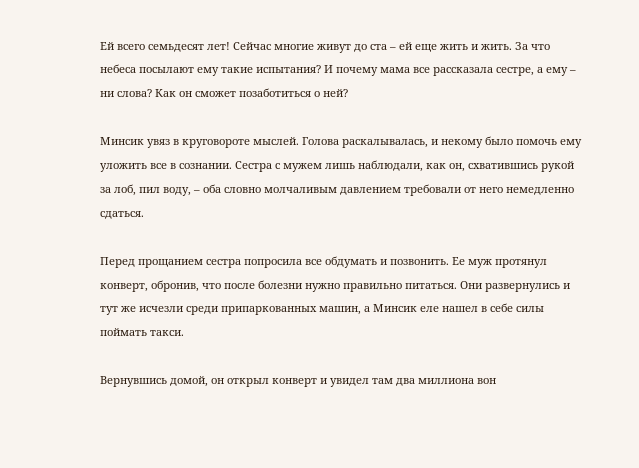Ей всего семьдесят лет! Сейчас многие живут до ста – ей еще жить и жить. За что небеса посылают ему такие испытания? И почему мама все рассказала сестре, а ему – ни слова? Как он сможет позаботиться о ней?

Минсик увяз в круговороте мыслей. Голова раскалывалась, и некому было помочь ему уложить все в сознании. Сестра с мужем лишь наблюдали, как он, схватившись рукой за лоб, пил воду, – оба словно молчаливым давлением требовали от него немедленно сдаться.

Перед прощанием сестра попросила все обдумать и позвонить. Ее муж протянул конверт, обронив, что после болезни нужно правильно питаться. Они развернулись и тут же исчезли среди припаркованных машин, а Минсик еле нашел в себе силы поймать такси.

Вернувшись домой, он открыл конверт и увидел там два миллиона вон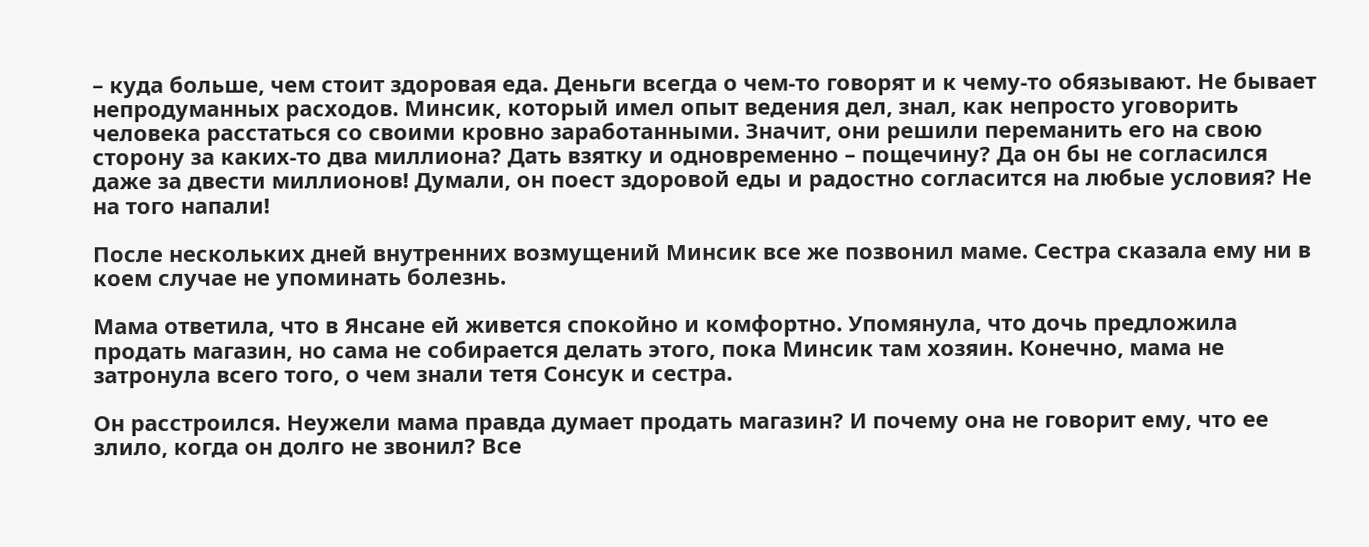– куда больше, чем стоит здоровая еда. Деньги всегда о чем-то говорят и к чему-то обязывают. Не бывает непродуманных расходов. Минсик, который имел опыт ведения дел, знал, как непросто уговорить человека расстаться со своими кровно заработанными. Значит, они решили переманить его на свою сторону за каких-то два миллиона? Дать взятку и одновременно – пощечину? Да он бы не согласился даже за двести миллионов! Думали, он поест здоровой еды и радостно согласится на любые условия? Не на того напали!

После нескольких дней внутренних возмущений Минсик все же позвонил маме. Сестра сказала ему ни в коем случае не упоминать болезнь.

Мама ответила, что в Янсане ей живется спокойно и комфортно. Упомянула, что дочь предложила продать магазин, но сама не собирается делать этого, пока Минсик там хозяин. Конечно, мама не затронула всего того, о чем знали тетя Сонсук и сестра.

Он расстроился. Неужели мама правда думает продать магазин? И почему она не говорит ему, что ее злило, когда он долго не звонил? Все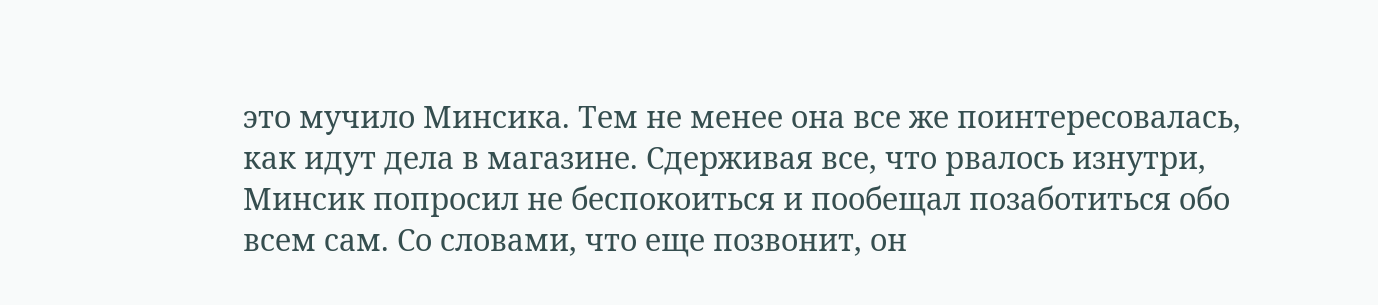это мучило Минсика. Тем не менее она все же поинтересовалась, как идут дела в магазине. Сдерживая все, что рвалось изнутри, Минсик попросил не беспокоиться и пообещал позаботиться обо всем сам. Со словами, что еще позвонит, он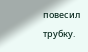повесил трубку.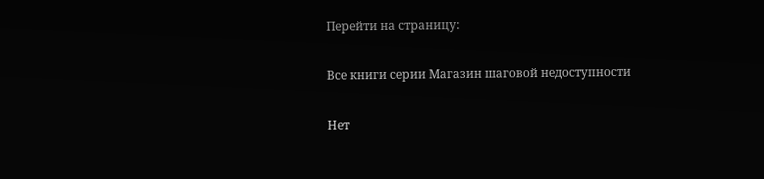Перейти на страницу:

Все книги серии Магазин шаговой недоступности

Нет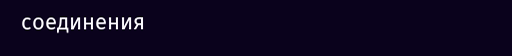соединения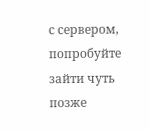с сервером, попробуйте зайти чуть позже